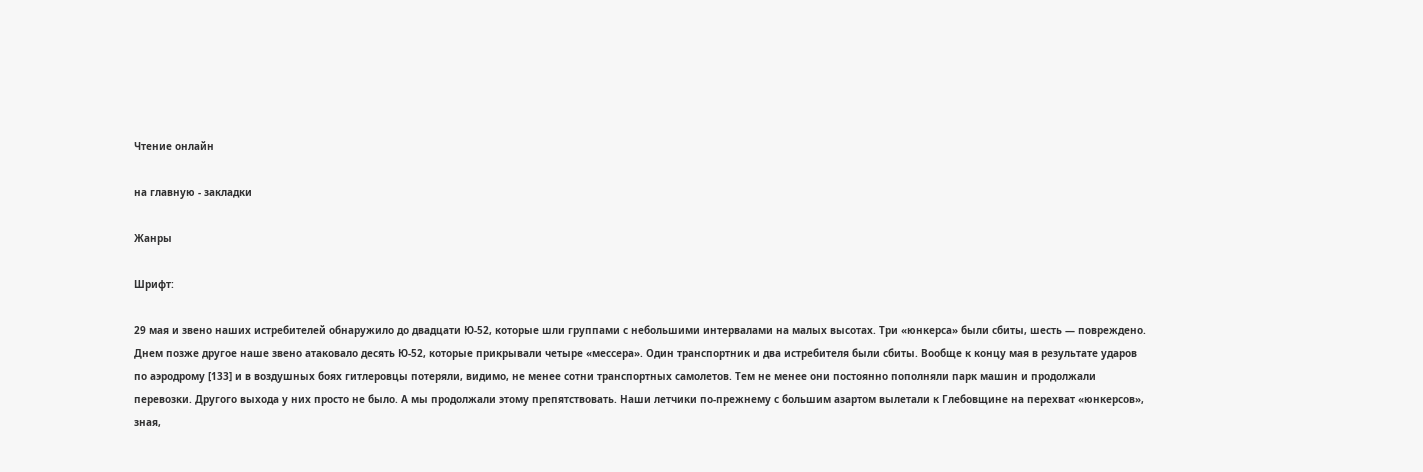Чтение онлайн

на главную - закладки

Жанры

Шрифт:

29 мая и звено наших истребителей обнаружило до двадцати Ю-52, которые шли группами с небольшими интервалами на малых высотах. Три «юнкерса» были сбиты, шесть — повреждено. Днем позже другое наше звено атаковало десять Ю-52, которые прикрывали четыре «мессера». Один транспортник и два истребителя были сбиты. Вообще к концу мая в результате ударов по аэродрому [133] и в воздушных боях гитлеровцы потеряли, видимо, не менее сотни транспортных самолетов. Тем не менее они постоянно пополняли парк машин и продолжали перевозки. Другого выхода у них просто не было. А мы продолжали этому препятствовать. Наши летчики по-прежнему с большим азартом вылетали к Глебовщине на перехват «юнкерсов», зная,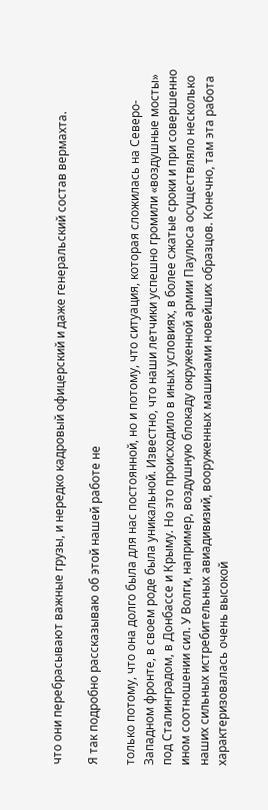что они перебрасывают важные грузы, и нередко кадровый офицерский и даже генеральский состав вермахта.

Я так подробно рассказываю об этой нашей работе не

только потому, что она долго была для нас постоянной, но и потому, что ситуация, которая сложилась на Северо-Западном фронте, в своем роде была уникальной. Известно, что наши летчики успешно громили «воздушные мосты» под Сталинградом, в Донбассе и Крыму. Но это происходило в иных условиях, в более сжатые сроки и при совершенно ином соотношении сил. У Волги, например, воздушную блокаду окруженной армии Паулюса осуществляло несколько наших сильных истребительных авиадивизий, вооруженных машинами новейших образцов. Конечно, там эта работа характеризовалась очень высокой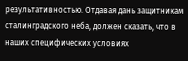результативностью. Отдавая дань защитникам сталинградского неба, должен сказать, что в наших специфических условиях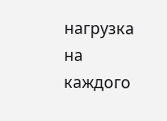нагрузка на каждого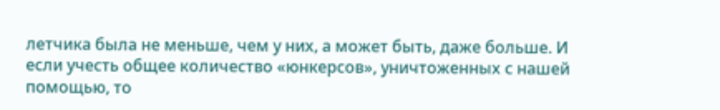летчика была не меньше, чем у них, а может быть, даже больше. И если учесть общее количество «юнкерсов», уничтоженных с нашей помощью, то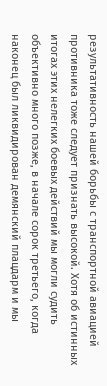результативность нашей борьбы с транспортной авиацией противника тоже следует признать высокой. Хотя об истинных итогах этих нелегких боевых действий мы могли судить объективно много позже, в начале сорок третьего, когда наконец был ликвидирован демянский плацдарм и мы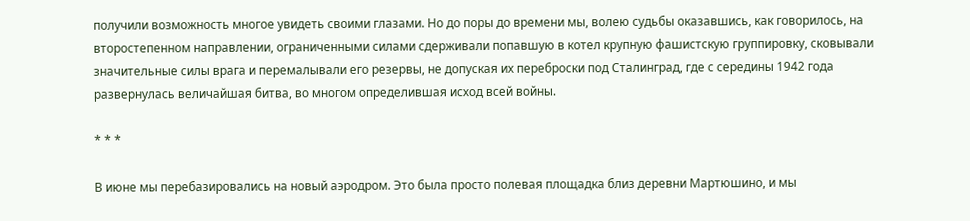получили возможность многое увидеть своими глазами. Но до поры до времени мы, волею судьбы оказавшись, как говорилось, на второстепенном направлении, ограниченными силами сдерживали попавшую в котел крупную фашистскую группировку, сковывали значительные силы врага и перемалывали его резервы, не допуская их переброски под Сталинград, где с середины 1942 года развернулась величайшая битва, во многом определившая исход всей войны.

* * *

В июне мы перебазировались на новый аэродром. Это была просто полевая площадка близ деревни Мартюшино, и мы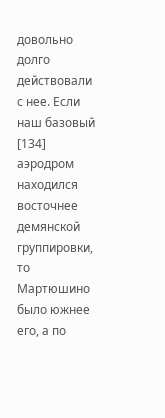довольно долго действовали с нее. Если наш базовый [134] аэродром находился восточнее демянской группировки, то Мартюшино было южнее его, а по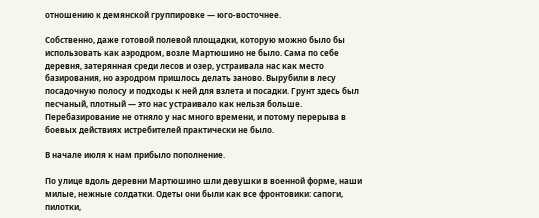отношению к демянской группировке — юго-восточнее.

Собственно, даже готовой полевой площадки, которую можно было бы использовать как аэродром, возле Мартюшино не было. Сама по себе деревня, затерянная среди лесов и озер, устраивала нас как место базирования, но аэродром пришлось делать заново. Вырубили в лесу посадочную полосу и подходы к ней для взлета и посадки. Грунт здесь был песчаный, плотный — это нас устраивало как нельзя больше. Перебазирование не отняло у нас много времени, и потому перерыва в боевых действиях истребителей практически не было.

В начале июля к нам прибыло пополнение.

По улице вдоль деревни Мартюшино шли девушки в военной форме, наши милые, нежные солдатки. Одеты они были как все фронтовики: сапоги, пилотки,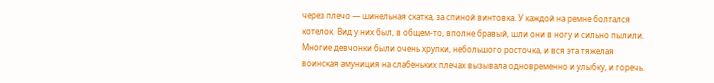через плечо — шинельная скатка, за спиной винтовка. У каждой на ремне болтался котелок. Вид у них был, в общем-то, вполне бравый, шли они в ногу и сильно пылили. Многие девчонки были очень хрупки, небольшого росточка, и вся эта тяжелая воинская амуниция на слабеньких плечах вызывала одновременно и улыбку, и горечь.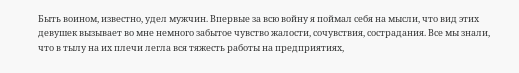Быть воином, известно, удел мужчин. Впервые за всю войну я поймал себя на мысли, что вид этих девушек вызывает во мне немного забытое чувство жалости, сочувствия, сострадания. Все мы знали, что в тылу на их плечи легла вся тяжесть работы на предприятиях,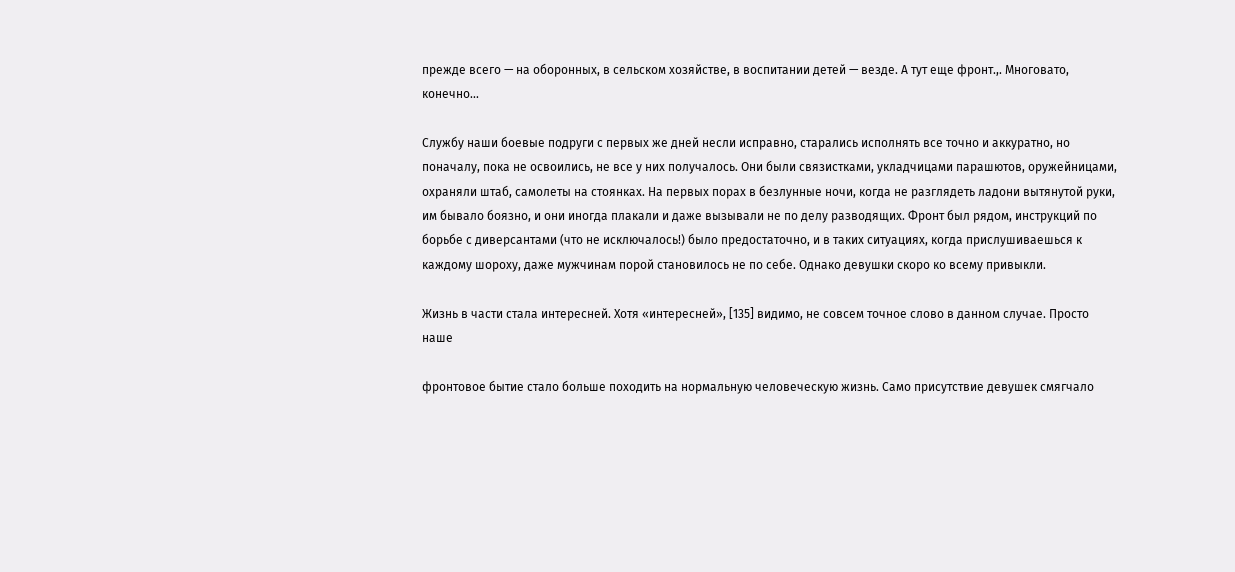прежде всего — на оборонных, в сельском хозяйстве, в воспитании детей — везде. А тут еще фронт.,. Многовато, конечно...

Службу наши боевые подруги с первых же дней несли исправно, старались исполнять все точно и аккуратно, но поначалу, пока не освоились, не все у них получалось. Они были связистками, укладчицами парашютов, оружейницами, охраняли штаб, самолеты на стоянках. На первых порах в безлунные ночи, когда не разглядеть ладони вытянутой руки, им бывало боязно, и они иногда плакали и даже вызывали не по делу разводящих. Фронт был рядом, инструкций по борьбе с диверсантами (что не исключалось!) было предостаточно, и в таких ситуациях, когда прислушиваешься к каждому шороху, даже мужчинам порой становилось не по себе. Однако девушки скоро ко всему привыкли.

Жизнь в части стала интересней. Хотя «интересней», [135] видимо, не совсем точное слово в данном случае. Просто наше

фронтовое бытие стало больше походить на нормальную человеческую жизнь. Само присутствие девушек смягчало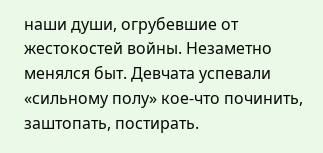наши души, огрубевшие от жестокостей войны. Незаметно менялся быт. Девчата успевали «сильному полу» кое-что починить, заштопать, постирать.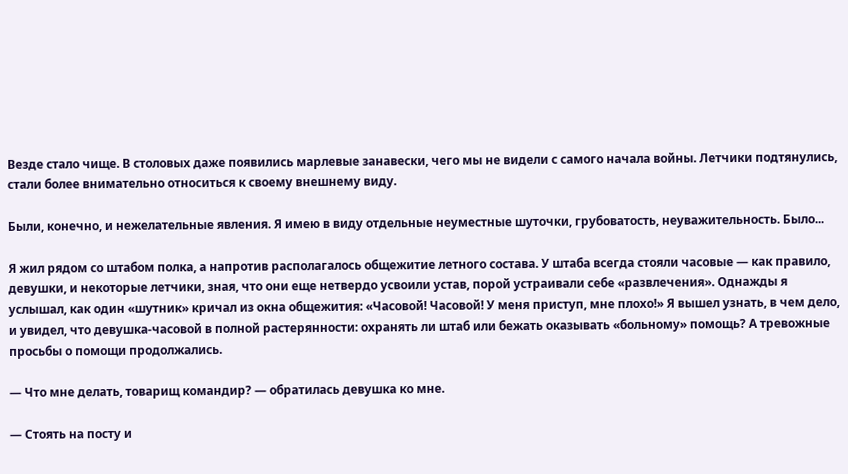Везде стало чище. В столовых даже появились марлевые занавески, чего мы не видели с самого начала войны. Летчики подтянулись, стали более внимательно относиться к своему внешнему виду.

Были, конечно, и нежелательные явления. Я имею в виду отдельные неуместные шуточки, грубоватость, неуважительность. Было...

Я жил рядом со штабом полка, а напротив располагалось общежитие летного состава. У штаба всегда стояли часовые — как правило, девушки, и некоторые летчики, зная, что они еще нетвердо усвоили устав, порой устраивали себе «развлечения». Однажды я услышал, как один «шутник» кричал из окна общежития: «Часовой! Часовой! У меня приступ, мне плохо!» Я вышел узнать, в чем дело, и увидел, что девушка-часовой в полной растерянности: охранять ли штаб или бежать оказывать «больному» помощь? А тревожные просьбы о помощи продолжались.

— Что мне делать, товарищ командир? — обратилась девушка ко мне.

— Стоять на посту и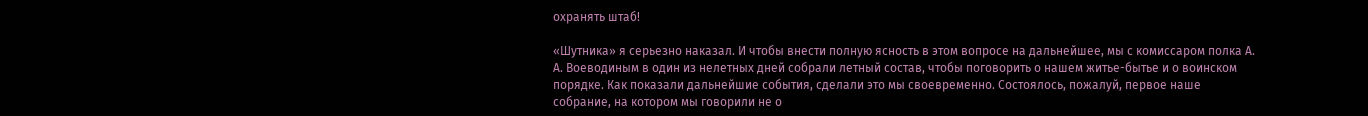охранять штаб!

«Шутника» я серьезно наказал. И чтобы внести полную ясность в этом вопросе на дальнейшее, мы с комиссаром полка А. А. Воеводиным в один из нелетных дней собрали летный состав, чтобы поговорить о нашем житье-бытье и о воинском порядке. Как показали дальнейшие события, сделали это мы своевременно. Состоялось, пожалуй, первое наше собрание, на котором мы говорили не о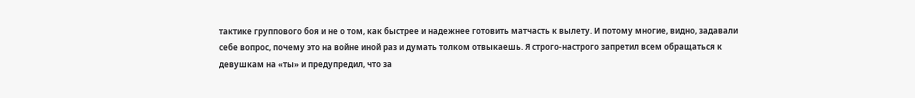тактике группового боя и не о том, как быстрее и надежнее готовить матчасть к вылету. И потому многие, видно, задавали себе вопрос, почему это на войне иной раз и думать толком отвыкаешь. Я строго-настрого запретил всем обращаться к девушкам на «ты» и предупредил, что за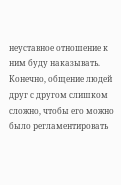неуставное отношение к ним буду наказывать. Конечно, общение людей друг с другом слишком сложно, чтобы его можно было регламентировать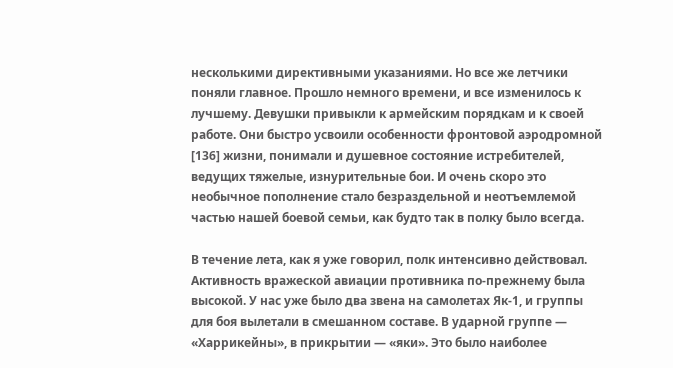несколькими директивными указаниями. Но все же летчики поняли главное. Прошло немного времени, и все изменилось к лучшему. Девушки привыкли к армейским порядкам и к своей работе. Они быстро усвоили особенности фронтовой аэродромной [136] жизни, понимали и душевное состояние истребителей, ведущих тяжелые, изнурительные бои. И очень скоро это необычное пополнение стало безраздельной и неотъемлемой частью нашей боевой семьи, как будто так в полку было всегда.

В течение лета, как я уже говорил, полк интенсивно действовал. Активность вражеской авиации противника по-прежнему была высокой. У нас уже было два звена на самолетах Як-1, и группы для боя вылетали в смешанном составе. В ударной группе — «Харрикейны», в прикрытии — «яки». Это было наиболее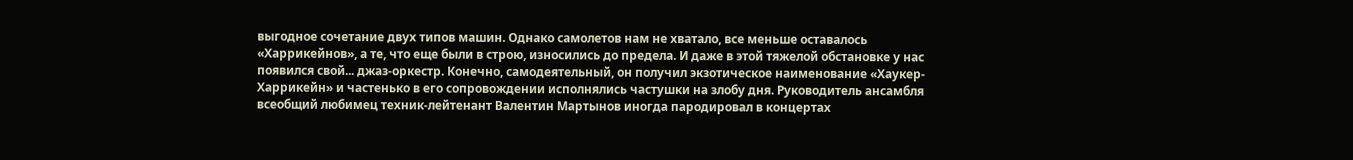выгодное сочетание двух типов машин. Однако самолетов нам не хватало, все меньше оставалось «Харрикейнов», а те, что еще были в строю, износились до предела. И даже в этой тяжелой обстановке у нас появился свой... джаз-оркестр. Конечно, самодеятельный, он получил экзотическое наименование «Хаукер-Харрикейн» и частенько в его сопровождении исполнялись частушки на злобу дня. Руководитель ансамбля всеобщий любимец техник-лейтенант Валентин Мартынов иногда пародировал в концертах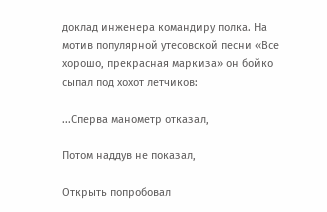доклад инженера командиру полка. На мотив популярной утесовской песни «Все хорошо, прекрасная маркиза» он бойко сыпал под хохот летчиков:

...Сперва манометр отказал,

Потом наддув не показал,

Открыть попробовал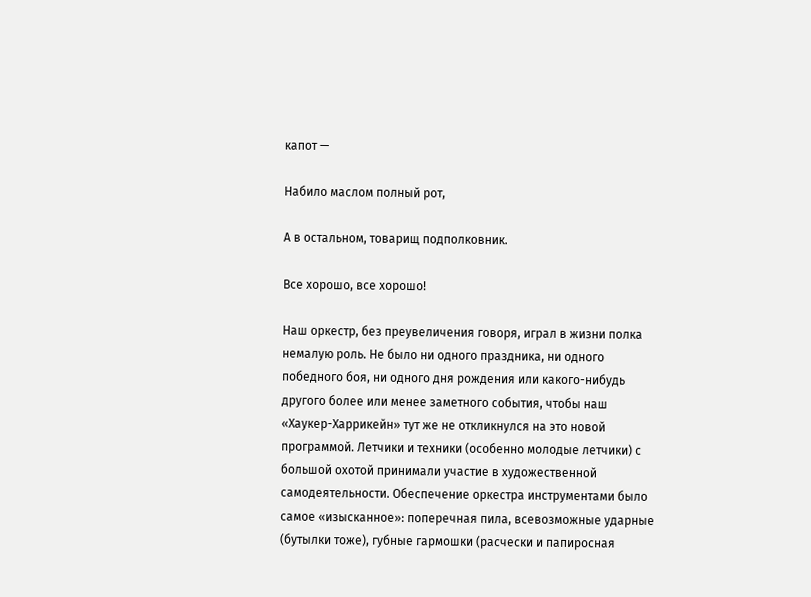капот —

Набило маслом полный рот,

А в остальном, товарищ подполковник.

Все хорошо, все хорошо!

Наш оркестр, без преувеличения говоря, играл в жизни полка немалую роль. Не было ни одного праздника, ни одного победного боя, ни одного дня рождения или какого-нибудь другого более или менее заметного события, чтобы наш «Хаукер-Харрикейн» тут же не откликнулся на это новой программой. Летчики и техники (особенно молодые летчики) с большой охотой принимали участие в художественной самодеятельности. Обеспечение оркестра инструментами было самое «изысканное»: поперечная пила, всевозможные ударные (бутылки тоже), губные гармошки (расчески и папиросная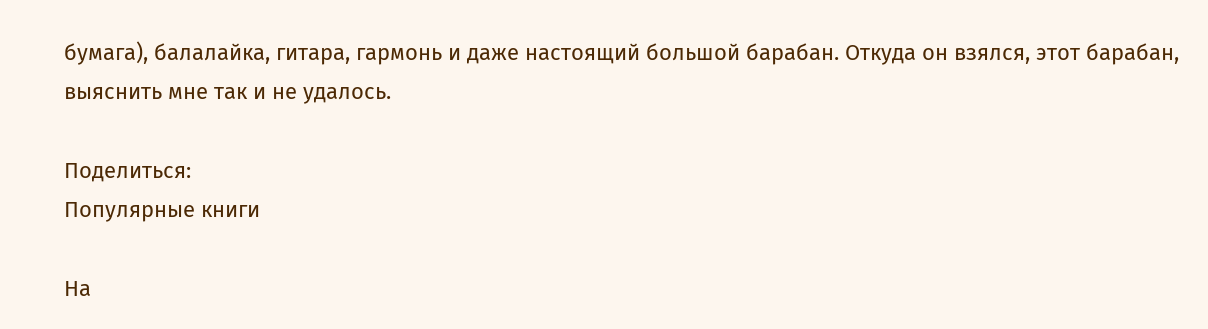бумага), балалайка, гитара, гармонь и даже настоящий большой барабан. Откуда он взялся, этот барабан, выяснить мне так и не удалось.

Поделиться:
Популярные книги

На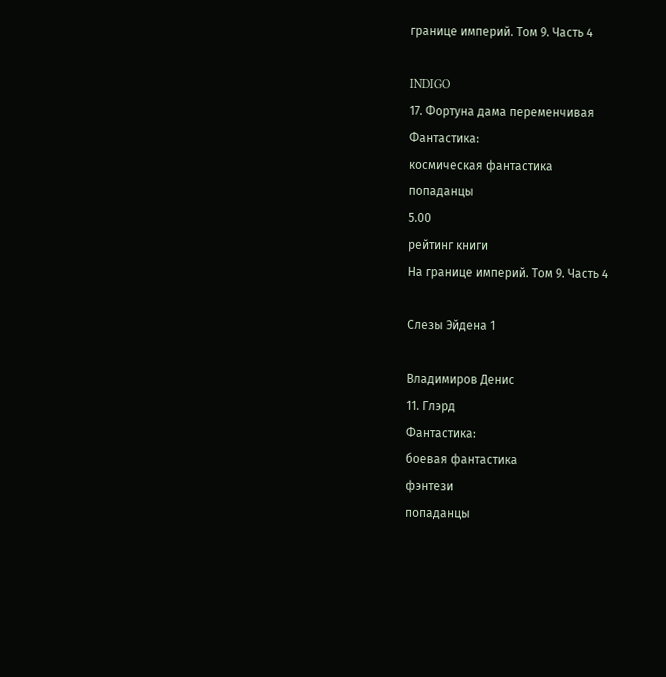границе империй. Том 9. Часть 4

INDIGO
17. Фортуна дама переменчивая
Фантастика:
космическая фантастика
попаданцы
5.00
рейтинг книги
На границе империй. Том 9. Часть 4

Слезы Эйдена 1

Владимиров Денис
11. Глэрд
Фантастика:
боевая фантастика
фэнтези
попаданцы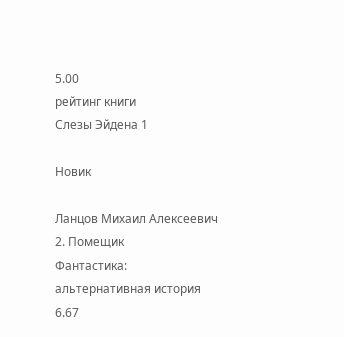5.00
рейтинг книги
Слезы Эйдена 1

Новик

Ланцов Михаил Алексеевич
2. Помещик
Фантастика:
альтернативная история
6.67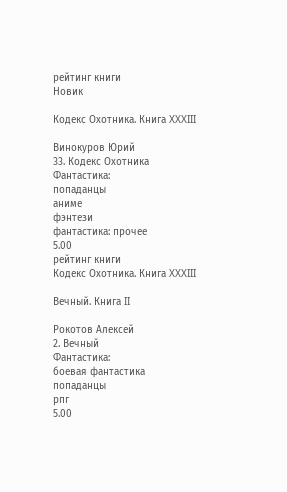рейтинг книги
Новик

Кодекс Охотника. Книга XXXIII

Винокуров Юрий
33. Кодекс Охотника
Фантастика:
попаданцы
аниме
фэнтези
фантастика: прочее
5.00
рейтинг книги
Кодекс Охотника. Книга XXXIII

Вечный. Книга II

Рокотов Алексей
2. Вечный
Фантастика:
боевая фантастика
попаданцы
рпг
5.00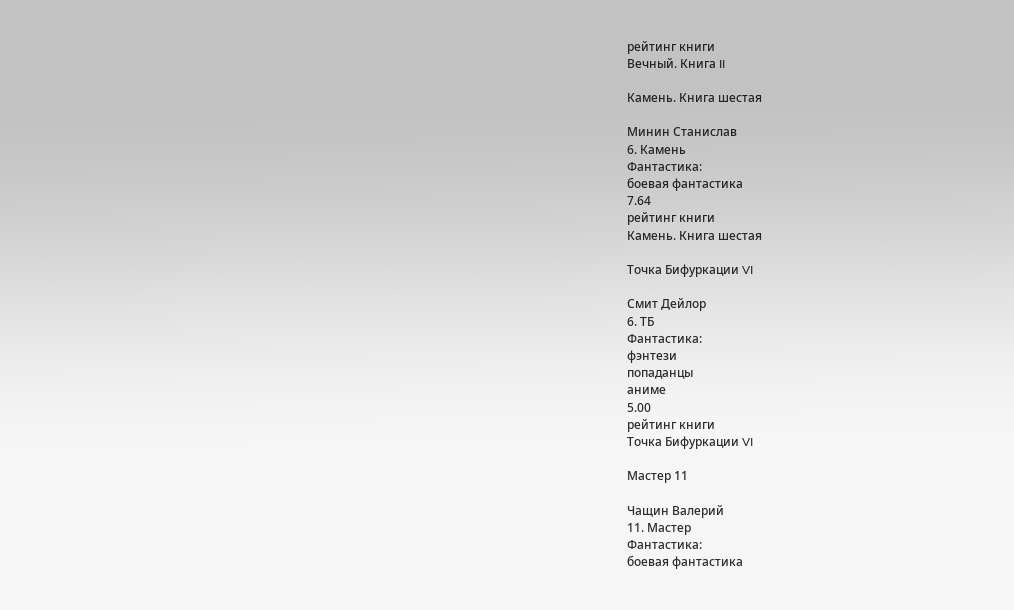рейтинг книги
Вечный. Книга II

Камень. Книга шестая

Минин Станислав
6. Камень
Фантастика:
боевая фантастика
7.64
рейтинг книги
Камень. Книга шестая

Точка Бифуркации VI

Смит Дейлор
6. ТБ
Фантастика:
фэнтези
попаданцы
аниме
5.00
рейтинг книги
Точка Бифуркации VI

Мастер 11

Чащин Валерий
11. Мастер
Фантастика:
боевая фантастика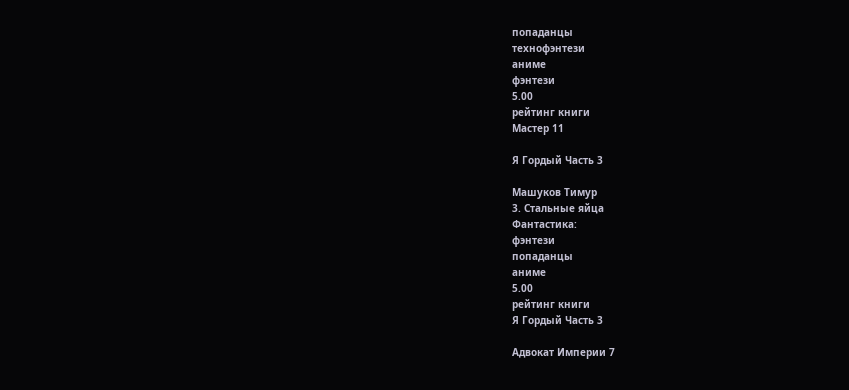попаданцы
технофэнтези
аниме
фэнтези
5.00
рейтинг книги
Мастер 11

Я Гордый Часть 3

Машуков Тимур
3. Стальные яйца
Фантастика:
фэнтези
попаданцы
аниме
5.00
рейтинг книги
Я Гордый Часть 3

Адвокат Империи 7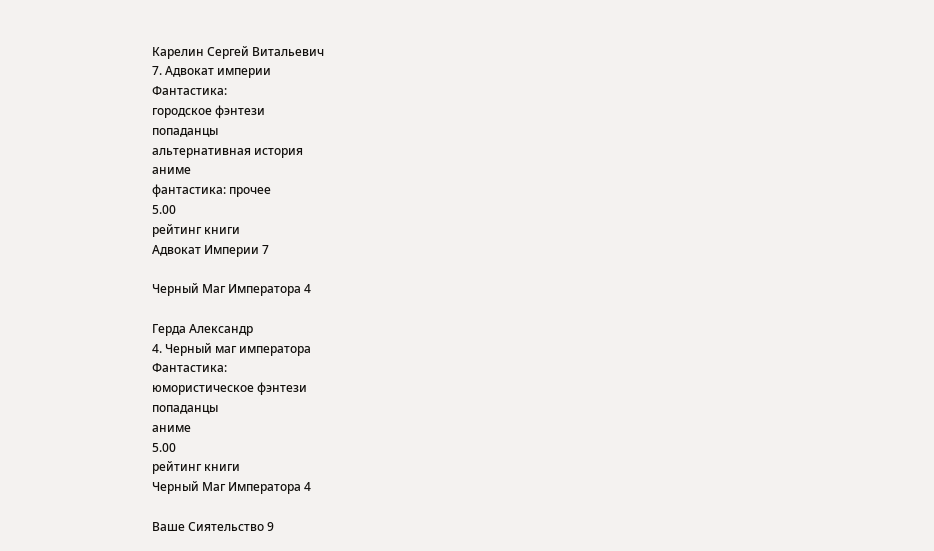Карелин Сергей Витальевич
7. Адвокат империи
Фантастика:
городское фэнтези
попаданцы
альтернативная история
аниме
фантастика: прочее
5.00
рейтинг книги
Адвокат Империи 7

Черный Маг Императора 4

Герда Александр
4. Черный маг императора
Фантастика:
юмористическое фэнтези
попаданцы
аниме
5.00
рейтинг книги
Черный Маг Императора 4

Ваше Сиятельство 9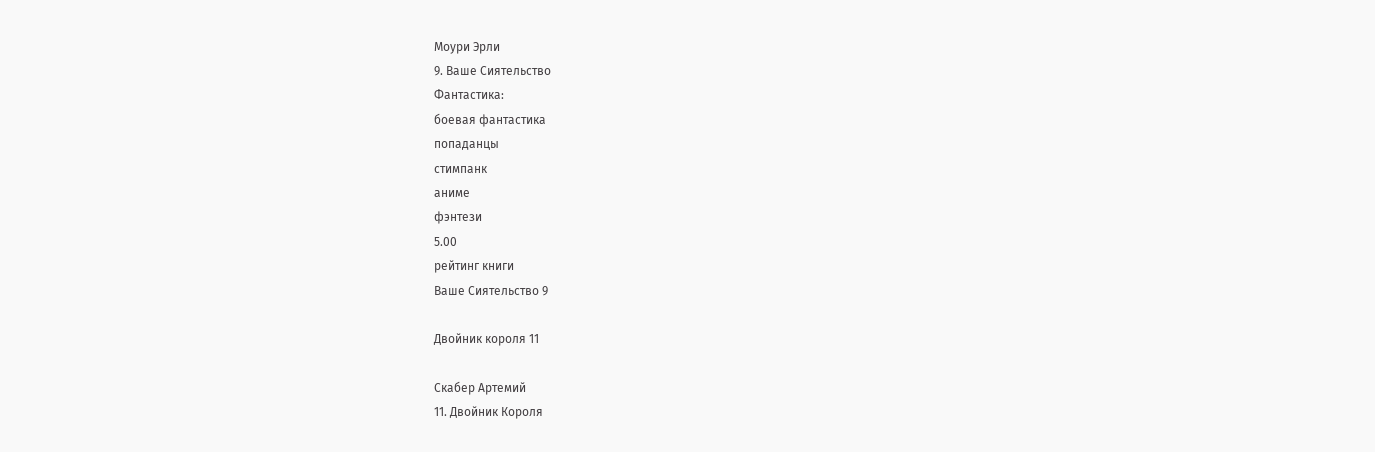Моури Эрли
9. Ваше Сиятельство
Фантастика:
боевая фантастика
попаданцы
стимпанк
аниме
фэнтези
5.00
рейтинг книги
Ваше Сиятельство 9

Двойник короля 11

Скабер Артемий
11. Двойник Короля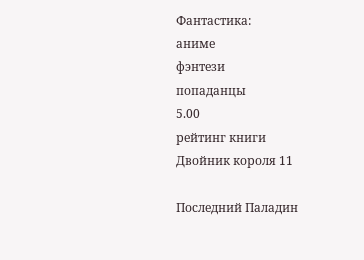Фантастика:
аниме
фэнтези
попаданцы
5.00
рейтинг книги
Двойник короля 11

Последний Паладин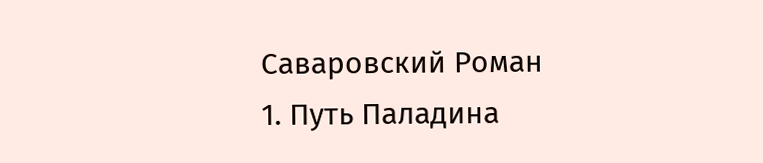Саваровский Роман
1. Путь Паладина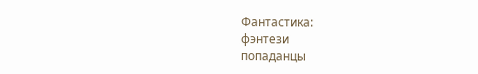Фантастика:
фэнтези
попаданцы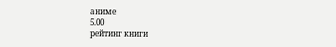аниме
5.00
рейтинг книги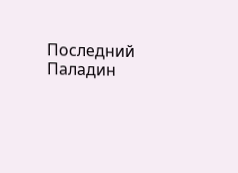Последний Паладин